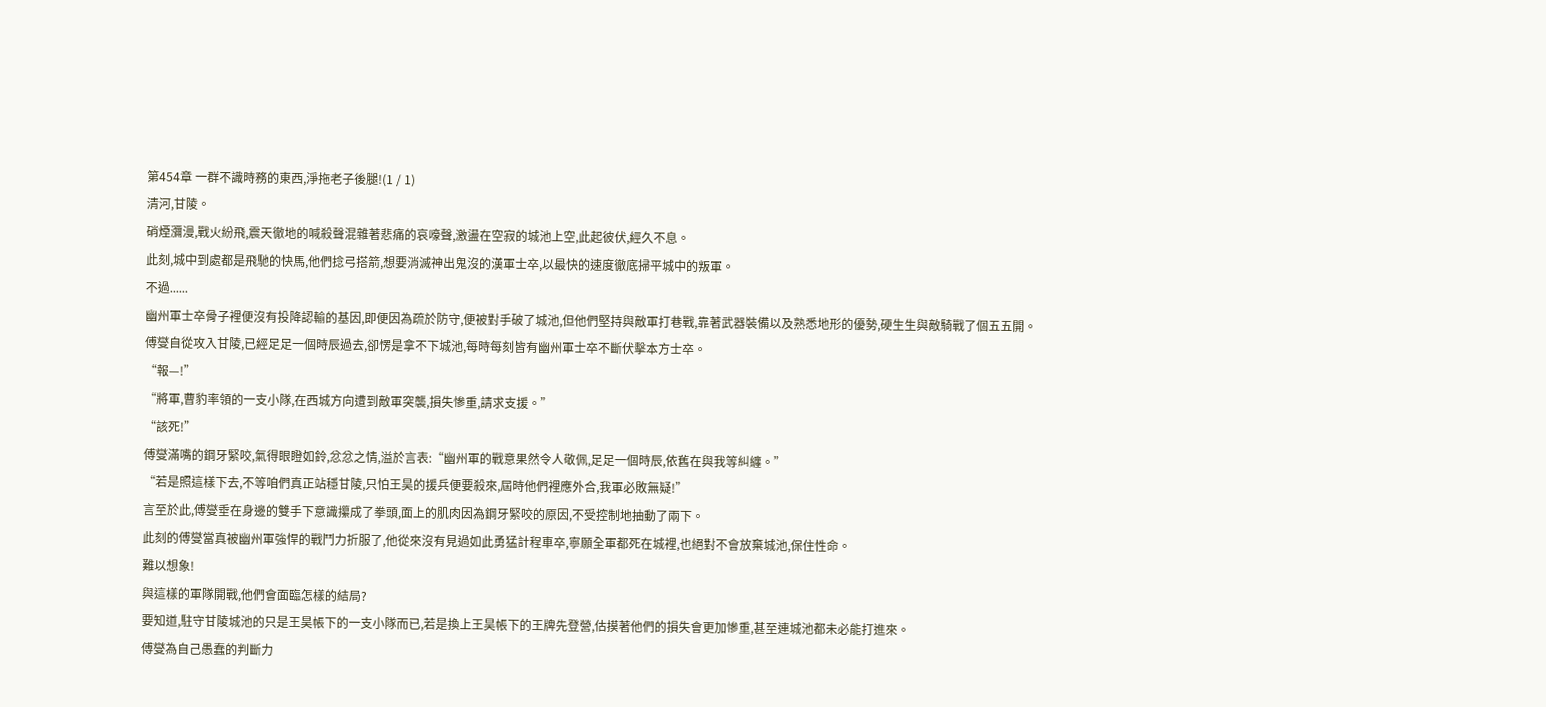第454章 一群不識時務的東西,淨拖老子後腿!(1 / 1)
清河,甘陵。
硝煙瀰漫,戰火紛飛,震天徹地的喊殺聲混雜著悲痛的哀嚎聲,激盪在空寂的城池上空,此起彼伏,經久不息。
此刻,城中到處都是飛馳的快馬,他們捻弓搭箭,想要消滅神出鬼沒的漢軍士卒,以最快的速度徹底掃平城中的叛軍。
不過......
幽州軍士卒骨子裡便沒有投降認輸的基因,即便因為疏於防守,便被對手破了城池,但他們堅持與敵軍打巷戰,靠著武器裝備以及熟悉地形的優勢,硬生生與敵騎戰了個五五開。
傅燮自從攻入甘陵,已經足足一個時辰過去,卻愣是拿不下城池,每時每刻皆有幽州軍士卒不斷伏擊本方士卒。
“報—!”
“將軍,曹豹率領的一支小隊,在西城方向遭到敵軍突襲,損失慘重,請求支援。”
“該死!”
傅燮滿嘴的鋼牙緊咬,氣得眼瞪如鈴,忿忿之情,溢於言表:“幽州軍的戰意果然令人敬佩,足足一個時辰,依舊在與我等糾纏。”
“若是照這樣下去,不等咱們真正站穩甘陵,只怕王昊的援兵便要殺來,屆時他們裡應外合,我軍必敗無疑!”
言至於此,傅燮垂在身邊的雙手下意識攥成了拳頭,面上的肌肉因為鋼牙緊咬的原因,不受控制地抽動了兩下。
此刻的傅燮當真被幽州軍強悍的戰鬥力折服了,他從來沒有見過如此勇猛計程車卒,寧願全軍都死在城裡,也絕對不會放棄城池,保住性命。
難以想象!
與這樣的軍隊開戰,他們會面臨怎樣的結局?
要知道,駐守甘陵城池的只是王昊帳下的一支小隊而已,若是換上王昊帳下的王牌先登營,估摸著他們的損失會更加慘重,甚至連城池都未必能打進來。
傅燮為自己愚蠢的判斷力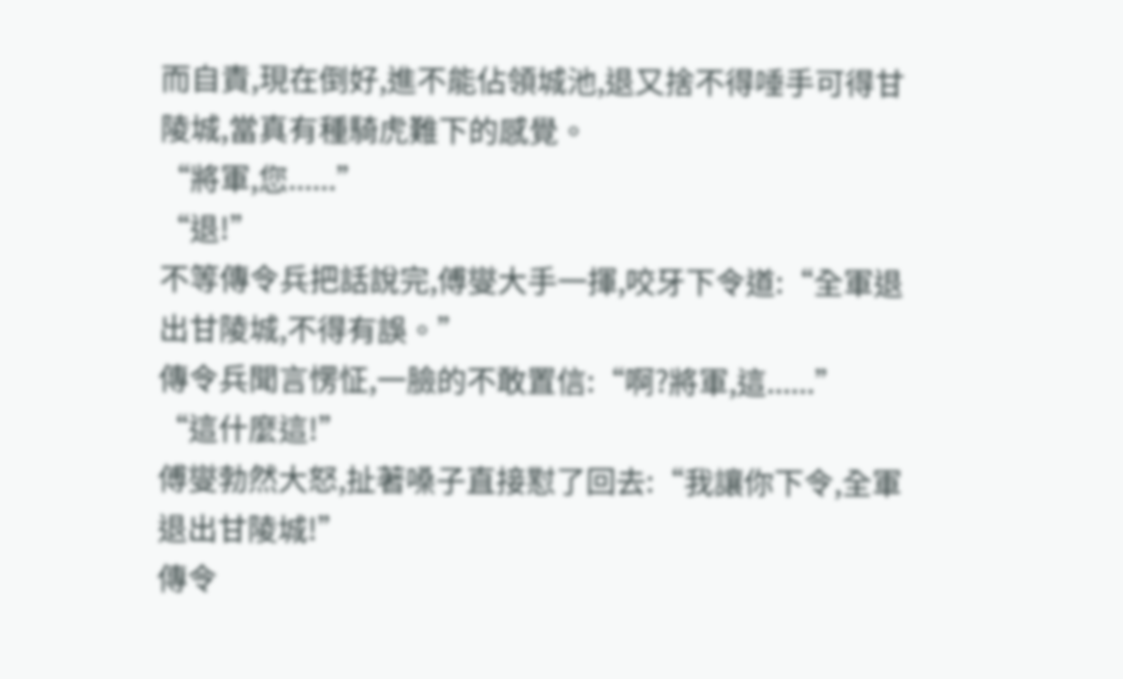而自責,現在倒好,進不能佔領城池,退又捨不得唾手可得甘陵城,當真有種騎虎難下的感覺。
“將軍,您......”
“退!”
不等傳令兵把話說完,傅燮大手一揮,咬牙下令道:“全軍退出甘陵城,不得有誤。”
傳令兵聞言愣怔,一臉的不敢置信:“啊?將軍,這......”
“這什麼這!”
傅燮勃然大怒,扯著嗓子直接懟了回去:“我讓你下令,全軍退出甘陵城!”
傳令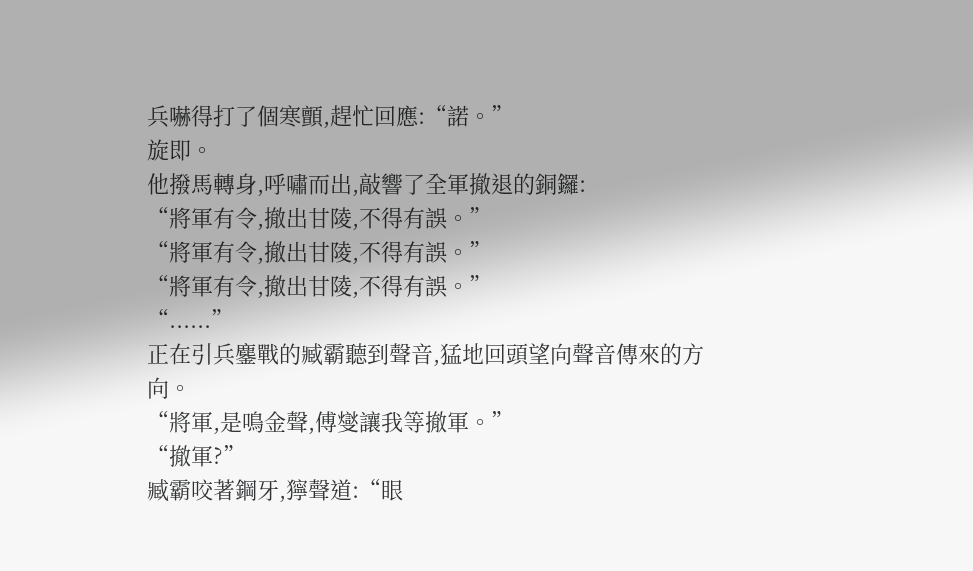兵嚇得打了個寒顫,趕忙回應:“諾。”
旋即。
他撥馬轉身,呼嘯而出,敲響了全軍撤退的銅鑼:
“將軍有令,撤出甘陵,不得有誤。”
“將軍有令,撤出甘陵,不得有誤。”
“將軍有令,撤出甘陵,不得有誤。”
“......”
正在引兵鏖戰的臧霸聽到聲音,猛地回頭望向聲音傳來的方向。
“將軍,是鳴金聲,傅燮讓我等撤軍。”
“撤軍?”
臧霸咬著鋼牙,獰聲道:“眼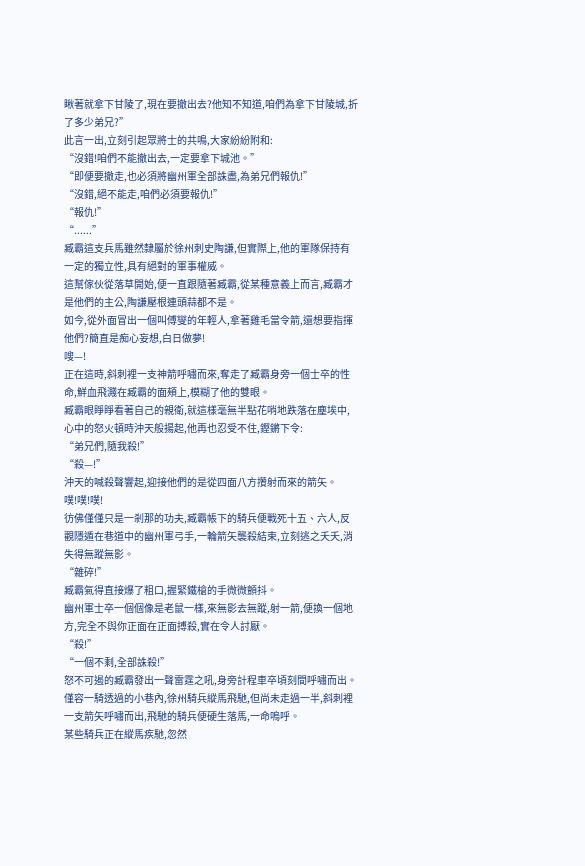瞅著就拿下甘陵了,現在要撤出去?他知不知道,咱們為拿下甘陵城,折了多少弟兄?”
此言一出,立刻引起眾將士的共鳴,大家紛紛附和:
“沒錯!咱們不能撤出去,一定要拿下城池。”
“即便要撤走,也必須將幽州軍全部誅盡,為弟兄們報仇!”
“沒錯,絕不能走,咱們必須要報仇!”
“報仇!”
“......”
臧霸這支兵馬雖然隸屬於徐州刺史陶謙,但實際上,他的軍隊保持有一定的獨立性,具有絕對的軍事權威。
這幫傢伙從落草開始,便一直跟隨著臧霸,從某種意義上而言,臧霸才是他們的主公,陶謙壓根連頭蒜都不是。
如今,從外面冒出一個叫傅燮的年輕人,拿著雞毛當令箭,還想要指揮他們?簡直是痴心妄想,白日做夢!
嗖—!
正在這時,斜刺裡一支神箭呼嘯而來,奪走了臧霸身旁一個士卒的性命,鮮血飛濺在臧霸的面頰上,模糊了他的雙眼。
臧霸眼睜睜看著自己的親衛,就這樣毫無半點花哨地跌落在塵埃中,心中的怒火頓時沖天般揚起,他再也忍受不住,鏗鏘下令:
“弟兄們,隨我殺!”
“殺—!”
沖天的喊殺聲響起,迎接他們的是從四面八方攢射而來的箭矢。
噗!噗!噗!
彷佛僅僅只是一剎那的功夫,臧霸帳下的騎兵便戰死十五、六人,反觀隱遁在巷道中的幽州軍弓手,一輪箭矢襲殺結束,立刻逃之夭夭,消失得無蹤無影。
“雜碎!”
臧霸氣得直接爆了粗口,握緊鐵槍的手微微顫抖。
幽州軍士卒一個個像是老鼠一樣,來無影去無蹤,射一箭,便換一個地方,完全不與你正面在正面搏殺,實在令人討厭。
“殺!”
“一個不剩,全部誅殺!”
怒不可遏的臧霸發出一聲雷霆之吼,身旁計程車卒頃刻間呼嘯而出。
僅容一騎透過的小巷內,徐州騎兵縱馬飛馳,但尚未走過一半,斜刺裡一支箭矢呼嘯而出,飛馳的騎兵便硬生落馬,一命嗚呼。
某些騎兵正在縱馬疾馳,忽然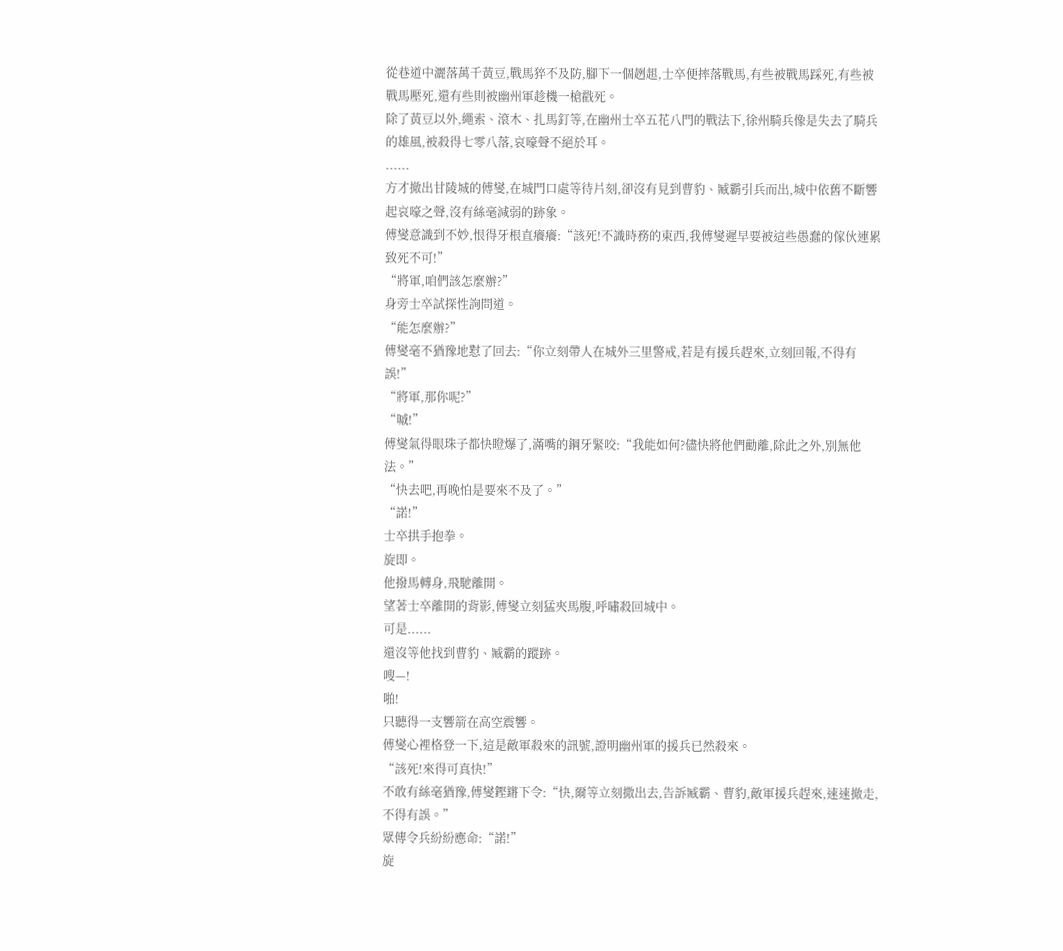從巷道中灑落萬千黃豆,戰馬猝不及防,腳下一個趔趄,士卒便摔落戰馬,有些被戰馬踩死,有些被戰馬壓死,還有些則被幽州軍趁機一槍戳死。
除了黃豆以外,繩索、滾木、扎馬釘等,在幽州士卒五花八門的戰法下,徐州騎兵像是失去了騎兵的雄風,被殺得七零八落,哀嚎聲不絕於耳。
......
方才撤出甘陵城的傅燮,在城門口處等待片刻,卻沒有見到曹豹、臧霸引兵而出,城中依舊不斷響起哀嚎之聲,沒有絲毫減弱的跡象。
傅燮意識到不妙,恨得牙根直癢癢:“該死!不識時務的東西,我傅燮遲早要被這些愚蠢的傢伙連累致死不可!”
“將軍,咱們該怎麼辦?”
身旁士卒試探性詢問道。
“能怎麼辦?”
傅燮毫不猶豫地懟了回去:“你立刻帶人在城外三里警戒,若是有援兵趕來,立刻回報,不得有誤!”
“將軍,那你呢?”
“嘁!”
傅燮氣得眼珠子都快瞪爆了,滿嘴的鋼牙緊咬:“我能如何?儘快將他們勸離,除此之外,別無他法。”
“快去吧,再晚怕是要來不及了。”
“諾!”
士卒拱手抱拳。
旋即。
他撥馬轉身,飛馳離開。
望著士卒離開的背影,傅燮立刻猛夾馬腹,呼嘯殺回城中。
可是......
還沒等他找到曹豹、臧霸的蹤跡。
嗖—!
啪!
只聽得一支響箭在高空震響。
傅燮心裡格登一下,這是敵軍殺來的訊號,證明幽州軍的援兵已然殺來。
“該死!來得可真快!”
不敢有絲毫猶豫,傅燮鏗鏘下令:“快,爾等立刻撒出去,告訴臧霸、曹豹,敵軍援兵趕來,速速撤走,不得有誤。”
眾傳令兵紛紛應命:“諾!”
旋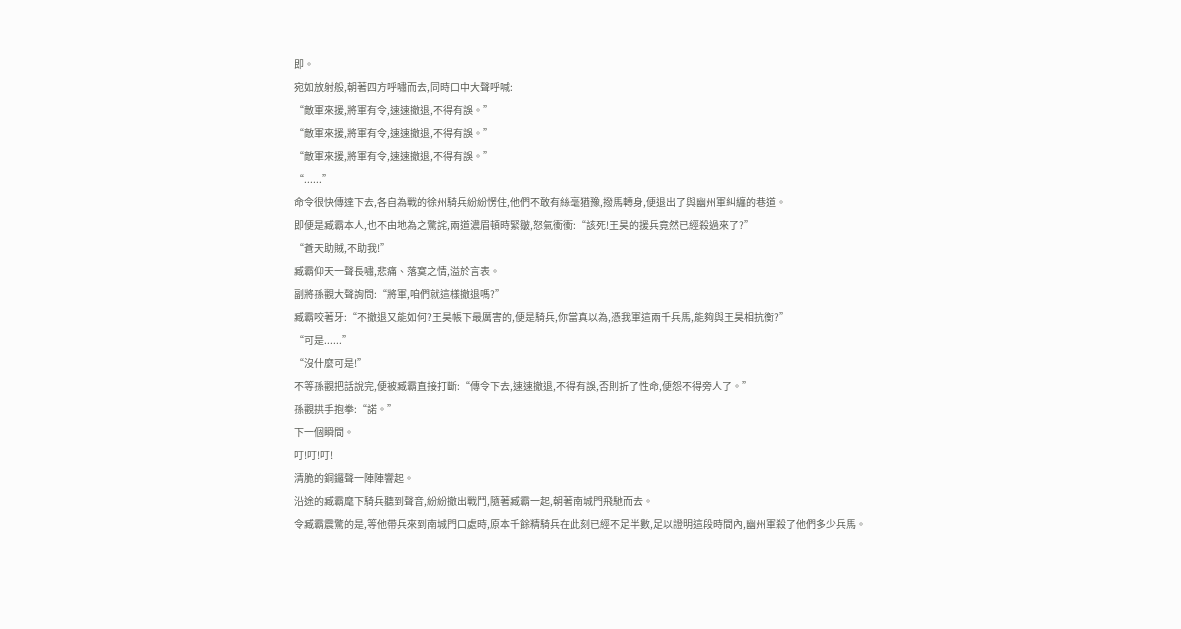即。
宛如放射般,朝著四方呼嘯而去,同時口中大聲呼喊:
“敵軍來援,將軍有令,速速撤退,不得有誤。”
“敵軍來援,將軍有令,速速撤退,不得有誤。”
“敵軍來援,將軍有令,速速撤退,不得有誤。”
“......”
命令很快傳達下去,各自為戰的徐州騎兵紛紛愣住,他們不敢有絲毫猶豫,撥馬轉身,便退出了與幽州軍糾纏的巷道。
即便是臧霸本人,也不由地為之驚詫,兩道濃眉頓時緊皺,怒氣衝衝:“該死!王昊的援兵竟然已經殺過來了?”
“蒼天助賊,不助我!”
臧霸仰天一聲長嘯,悲痛、落寞之情,溢於言表。
副將孫觀大聲詢問:“將軍,咱們就這樣撤退嗎?”
臧霸咬著牙:“不撤退又能如何?王昊帳下最厲害的,便是騎兵,你當真以為,憑我軍這兩千兵馬,能夠與王昊相抗衡?”
“可是......”
“沒什麼可是!”
不等孫觀把話說完,便被臧霸直接打斷:“傳令下去,速速撤退,不得有誤,否則折了性命,便怨不得旁人了。”
孫觀拱手抱拳:“諾。”
下一個瞬間。
叮!叮!叮!
清脆的銅鑼聲一陣陣響起。
沿途的臧霸麾下騎兵聽到聲音,紛紛撤出戰鬥,隨著臧霸一起,朝著南城門飛馳而去。
令臧霸震驚的是,等他帶兵來到南城門口處時,原本千餘精騎兵在此刻已經不足半數,足以證明這段時間內,幽州軍殺了他們多少兵馬。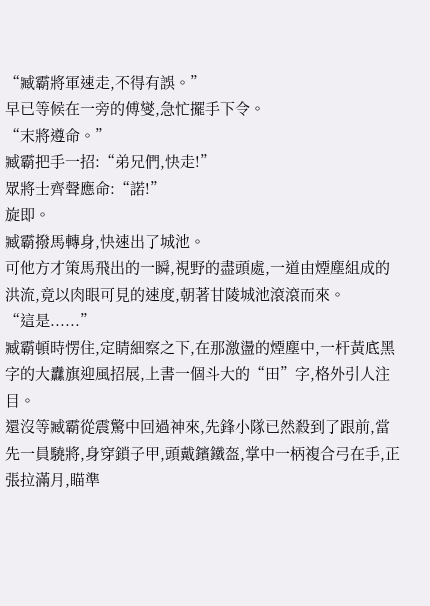“臧霸將軍速走,不得有誤。”
早已等候在一旁的傅燮,急忙擺手下令。
“末將遵命。”
臧霸把手一招:“弟兄們,快走!”
眾將士齊聲應命:“諾!”
旋即。
臧霸撥馬轉身,快速出了城池。
可他方才策馬飛出的一瞬,視野的盡頭處,一道由煙塵組成的洪流,竟以肉眼可見的速度,朝著甘陵城池滾滾而來。
“這是......”
臧霸頓時愣住,定睛細察之下,在那激盪的煙塵中,一杆黃底黑字的大纛旗迎風招展,上書一個斗大的“田”字,格外引人注目。
還沒等臧霸從震驚中回過神來,先鋒小隊已然殺到了跟前,當先一員驍將,身穿鎖子甲,頭戴鑌鐵盔,掌中一柄複合弓在手,正張拉滿月,瞄準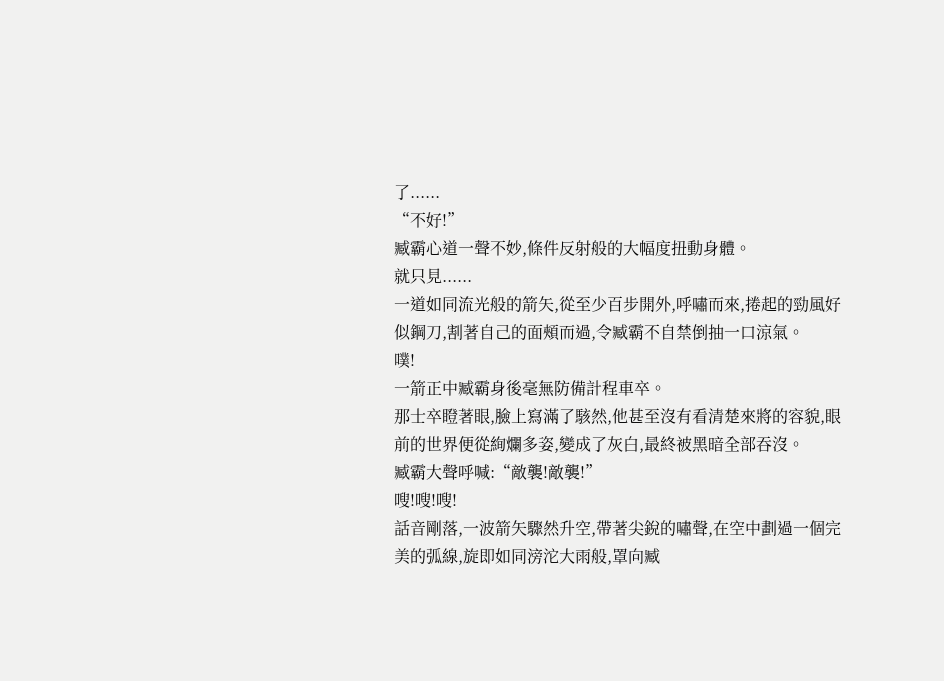了......
“不好!”
臧霸心道一聲不妙,條件反射般的大幅度扭動身體。
就只見......
一道如同流光般的箭矢,從至少百步開外,呼嘯而來,捲起的勁風好似鋼刀,割著自己的面頰而過,令臧霸不自禁倒抽一口涼氣。
噗!
一箭正中臧霸身後毫無防備計程車卒。
那士卒瞪著眼,臉上寫滿了駭然,他甚至沒有看清楚來將的容貌,眼前的世界便從絢爛多姿,變成了灰白,最終被黑暗全部吞沒。
臧霸大聲呼喊:“敵襲!敵襲!”
嗖!嗖!嗖!
話音剛落,一波箭矢驟然升空,帶著尖銳的嘯聲,在空中劃過一個完美的弧線,旋即如同滂沱大雨般,罩向臧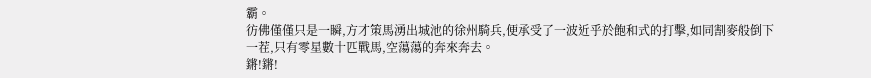霸。
彷佛僅僅只是一瞬,方才策馬湧出城池的徐州騎兵,便承受了一波近乎於飽和式的打擊,如同割麥般倒下一茬,只有零星數十匹戰馬,空蕩蕩的奔來奔去。
鏘!鏘!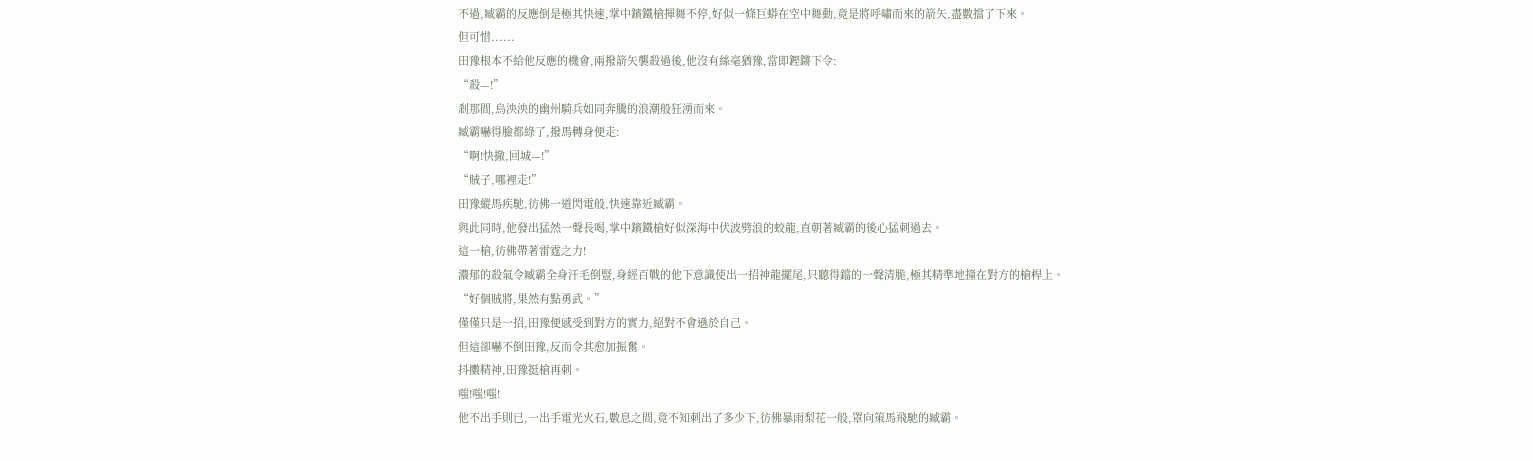不過,臧霸的反應倒是極其快速,掌中鑌鐵槍揮舞不停,好似一條巨蟒在空中舞動,竟是將呼嘯而來的箭矢,盡數擋了下來。
但可惜......
田豫根本不給他反應的機會,兩撥箭矢襲殺過後,他沒有絲毫猶豫,當即鏗鏘下令:
“殺—!”
剎那間,烏泱泱的幽州騎兵如同奔騰的浪潮般狂湧而來。
臧霸嚇得臉都綠了,撥馬轉身便走:
“啊!快撤,回城—!”
“賊子,哪裡走!”
田豫縱馬疾馳,彷佛一道閃電般,快速靠近臧霸。
與此同時,他發出猛然一聲長喝,掌中鑌鐵槍好似深海中伏波劈浪的蛟龍,直朝著臧霸的後心猛刺過去。
這一槍,彷佛帶著雷霆之力!
濃郁的殺氣令臧霸全身汗毛倒豎,身經百戰的他下意識使出一招神龍擺尾,只聽得鐺的一聲清脆,極其精準地撞在對方的槍桿上。
“好個賊將,果然有點勇武。”
僅僅只是一招,田豫便感受到對方的實力,絕對不會遜於自己。
但這卻嚇不倒田豫,反而令其愈加振奮。
抖擻精神,田豫挺槍再刺。
嗤!嗤!嗤!
他不出手則已,一出手電光火石,數息之間,竟不知刺出了多少下,彷佛暴雨梨花一般,罩向策馬飛馳的臧霸。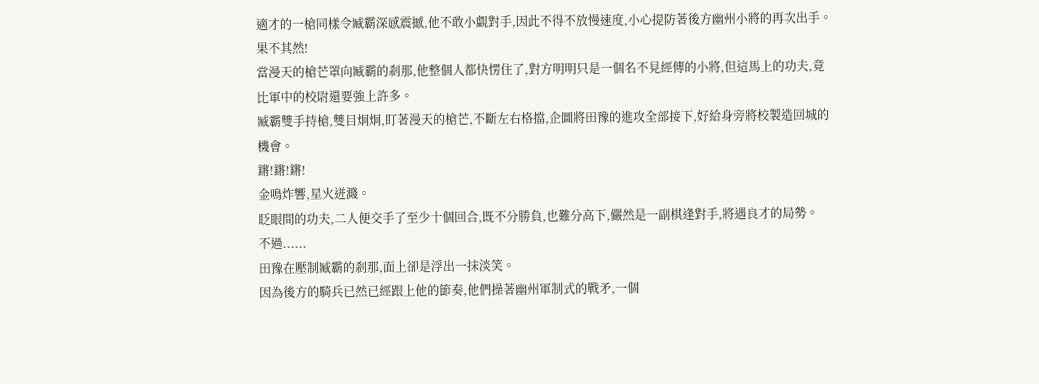適才的一槍同樣令臧霸深感震撼,他不敢小覷對手,因此不得不放慢速度,小心提防著後方幽州小將的再次出手。
果不其然!
當漫天的槍芒罩向臧霸的剎那,他整個人都快愣住了,對方明明只是一個名不見經傳的小將,但這馬上的功夫,竟比軍中的校尉還要強上許多。
臧霸雙手持槍,雙目炯炯,盯著漫天的槍芒,不斷左右格擋,企圖將田豫的進攻全部接下,好給身旁將校製造回城的機會。
鏘!鏘!鏘!
金鳴炸響,星火迸濺。
眨眼間的功夫,二人便交手了至少十個回合,既不分勝負,也難分高下,儼然是一副棋逢對手,將遇良才的局勢。
不過......
田豫在壓制臧霸的剎那,面上卻是浮出一抹淡笑。
因為後方的騎兵已然已經跟上他的節奏,他們操著幽州軍制式的戰矛,一個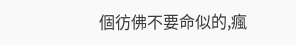個彷佛不要命似的,瘋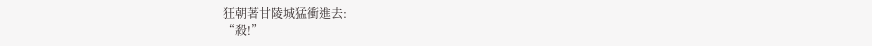狂朝著甘陵城猛衝進去:
“殺!”